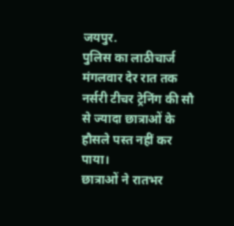जयपुर.
पुलिस का लाठीचार्ज मंगलवार देर रात तक नर्सरी टीचर ट्रेनिंग की सौ से ज्यादा छात्राओं के हौसले पस्त नहीं कर पाया।
छात्राओं ने रातभर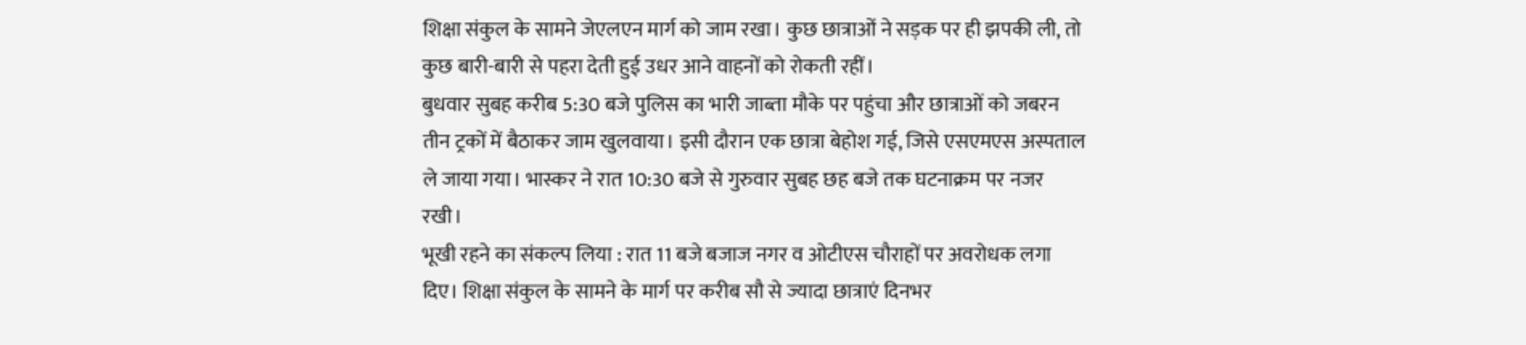शिक्षा संकुल के सामने जेएलएन मार्ग को जाम रखा। कुछ छात्राओं ने सड़क पर ही झपकी ली, तो कुछ बारी-बारी से पहरा देती हुई उधर आने वाहनों को रोकती रहीं।
बुधवार सुबह करीब 5:30 बजे पुलिस का भारी जाब्ता मौके पर पहुंचा और छात्राओं को जबरन तीन ट्रकों में बैठाकर जाम खुलवाया। इसी दौरान एक छात्रा बेहोश गई, जिसे एसएमएस अस्पताल ले जाया गया। भास्कर ने रात 10:30 बजे से गुरुवार सुबह छह बजे तक घटनाक्रम पर नजर रखी।
भूखी रहने का संकल्प लिया : रात 11 बजे बजाज नगर व ओटीएस चौराहों पर अवरोधक लगा दिए। शिक्षा संकुल के सामने के मार्ग पर करीब सौ से ज्यादा छात्राएं दिनभर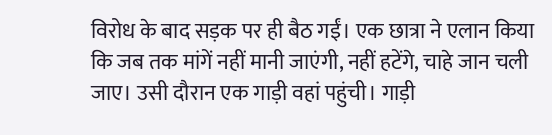विरोध के बाद सड़क पर ही बैठ गईं। एक छात्रा ने एलान किया कि जब तक मांगें नहीं मानी जाएंगी, नहीं हटेंगे, चाहे जान चली जाए। उसी दौरान एक गाड़ी वहां पहुंची। गाड़ी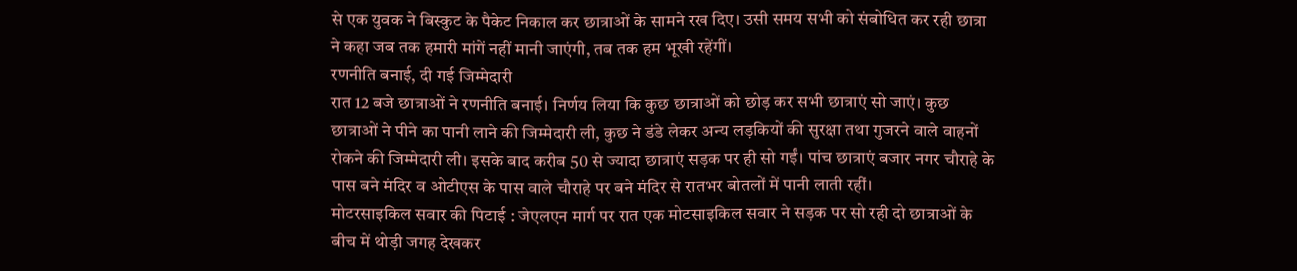से एक युवक ने बिस्कुट के पैकेट निकाल कर छात्राओं के सामने रख दिए। उसी समय सभी को संबोधित कर रही छात्रा ने कहा जब तक हमारी मांगें नहीं मानी जाएंगी, तब तक हम भूखी रहेंगीं।
रणनीति बनाई, दी गई जिम्मेदारी
रात 12 बजे छात्राओं ने रणनीति बनाई। निर्णय लिया कि कुछ छात्राओं को छोड़ कर सभी छात्राएं सो जाएं। कुछ छात्राओं ने पीने का पानी लाने की जिम्मेदारी ली, कुछ ने डंडे लेकर अन्य लड़कियों की सुरक्षा तथा गुजरने वाले वाहनों रोकने की जिम्मेदारी ली। इसके बाद करीब 50 से ज्यादा छात्राएं सड़क पर ही सो गईं। पांच छात्राएं बजार नगर चौराहे के पास बने मंदिर व ओटीएस के पास वाले चौराहे पर बने मंदिर से रातभर बोतलों में पानी लाती रहीं।
मोटरसाइकिल सवार की पिटाई : जेएलएन मार्ग पर रात एक मोटसाइकिल सवार ने सड़क पर सो रही दो छात्राओं के बीच में थोड़ी जगह देखकर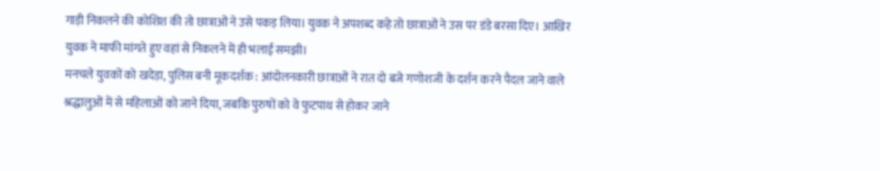गाड़ी निकलने की कोशिश की तो छात्राओं ने उसे पकड़ लिया। युवक ने अपशब्द कहे तो छात्राओं ने उस पर डंडे बरसा दिए। आखिर युवक ने माफी मांगते हुए वहां से निकलने में ही भलाई समझी।
मनचले युवकों को खदेड़ा, पुलिस बनी मूकदर्शक : आंदोलनकारी छात्राओं ने रात दो बजे गणोशजी के दर्शन करने पैदल जाने वाले श्रद्धालुओं में से महिलाओं को जाने दिया, जबकि पुरुषों को वे फुटपाथ से होकर जाने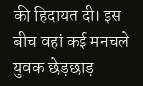की हिदायत दी। इस बीच वहां कई मनचले युवक छेड़छाड़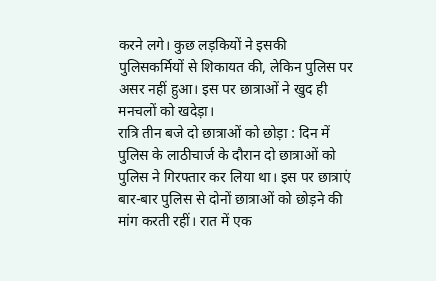करने लगे। कुछ लड़कियों ने इसकी पुलिसकर्मियों से शिकायत की, लेकिन पुलिस पर असर नहीं हुआ। इस पर छात्राओं ने खुद ही मनचलों को खदेड़ा।
रात्रि तीन बजे दो छात्राओं को छोड़ा : दिन में पुलिस के लाठीचार्ज के दौरान दो छात्राओं को पुलिस ने गिरफ्तार कर लिया था। इस पर छात्राएं बार-बार पुलिस से दोनों छात्राओं को छोड़ने की मांग करती रहीं। रात में एक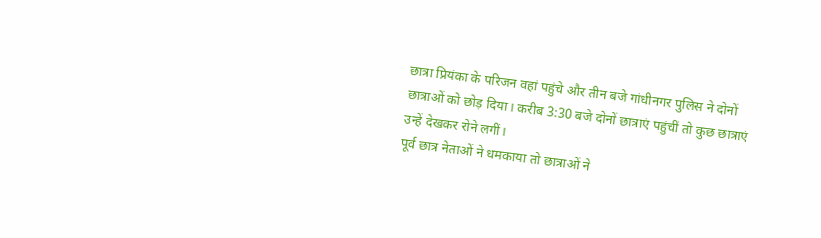छात्रा प्रियंका के परिजन वहां पहुंचे और तीन बजे गांधीनगर पुलिस ने दोनों छात्राओं को छोड़ दिया। करीब 3:30 बजे दोनों छात्राएं पहुंचीं तो कुछ छात्राएं उन्हें देखकर रोने लगीं।
पूर्व छात्र नेताओं ने धमकाया तो छात्राओं ने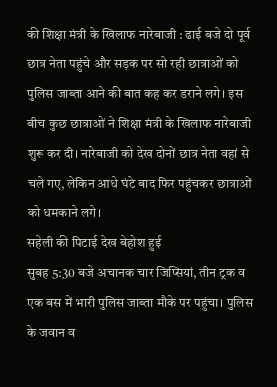की शिक्षा मंत्री के खिलाफ नारेबाजी : ढाई बजे दो पूर्व छात्र नेता पहुंचे और सड़क पर सो रही छात्राओं को पुलिस जाब्ता आने की बात कह कर डराने लगे। इस बीच कुछ छात्राओं ने शिक्षा मंत्री के खिलाफ नारेबाजी शुरू कर दी। नारेबाजी को देख दोनों छात्र नेता वहां से चले गए, लेकिन आधे घंटे बाद फिर पहुंचकर छात्राओं को धमकाने लगे।
सहेली की पिटाई देख बेहोश हुई
सुबह 5:30 बजे अचानक चार जिप्सियां, तीन ट्रक व एक बस में भारी पुलिस जाब्ता मौके पर पहुंचा। पुलिस के जवान व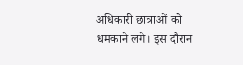अधिकारी छात्राओं को धमकाने लगे। इस दौरान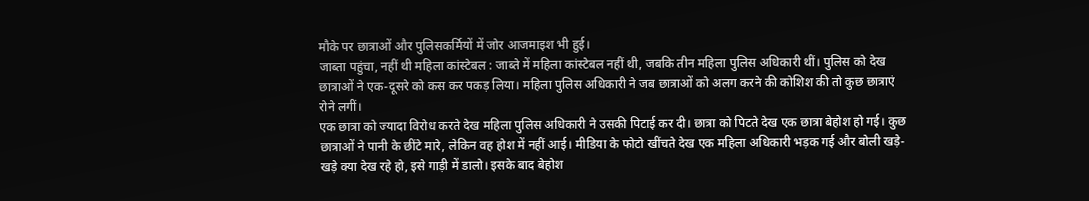मौके पर छात्राओं और पुलिसकर्मियों में जोर आजमाइश भी हुई।
जाब्ता पहुंचा, नहीं थी महिला कांस्टेबल : जाब्ते में महिला कांस्टेबल नहीं थी, जबकि तीन महिला पुलिस अधिकारी थीं। पुलिस को देख छात्राओं ने एक-दूसरे को कस कर पकड़ लिया। महिला पुलिस अधिकारी ने जब छात्राओं को अलग करने की कोशिश की तो कुछ छात्राएं रोने लगीं।
एक छात्रा को ज्यादा विरोध करते देख महिला पुलिस अधिकारी ने उसकी पिटाई कर दी। छात्रा को पिटते देख एक छात्रा बेहोश हो गई। कुछ छात्राओं ने पानी के छींटे मारे, लेकिन वह होश में नहीं आई। मीडिया के फोटो खींचते देख एक महिला अधिकारी भड़क गई और बोली खड़े-खड़े क्या देख रहे हो, इसे गाड़ी में डालो। इसके बाद बेहोश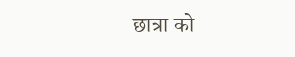छात्रा को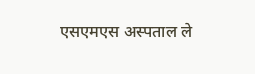एसएमएस अस्पताल ले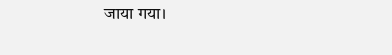जाया गया।